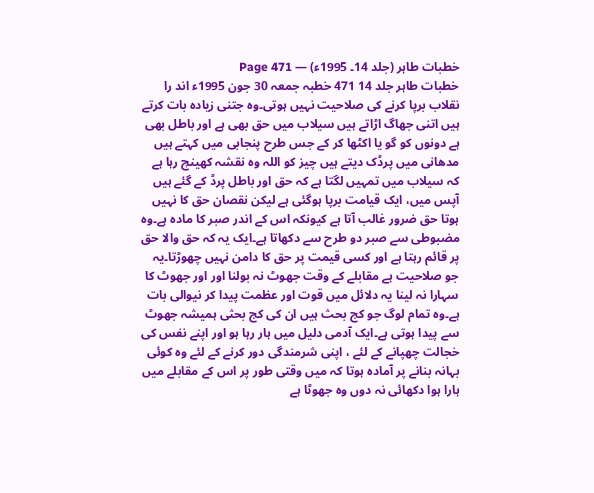خطبات طاہر (جلد 14۔ 1995ء) — Page 471
خطبات طاہر جلد 14 471 خطبہ جمعہ 30 جون 1995ء اند را نقلاب برپا کرنے کی صلاحیت نہیں ہوتی۔وہ جتنی زیادہ بات کرتے ہیں اتنی جھاگ اڑاتے ہیں سیلاب میں حق بھی ہے اور باطل بھی ہے دونوں کو گو یا اکٹھا کر کے جس طرح پنجابی میں کہتے ہیں مدھانی میں پرڈک دیتے ہیں چیز کو اللہ وہ نقشہ کھینچ رہا ہے کہ سیلاب میں تمہیں لگتا ہے کہ حق اور باطل پرڈ کے گئے ہیں آپس میں، ایک قیامت برپا ہوگئی ہے لیکن نقصان حق کا نہیں ہوتا حق ضرور غالب آتا ہے کیونکہ اس کے اندر صبر کا مادہ ہے۔وہ مضبوطی سے صبر دو طرح سے دکھاتا ہے۔ایک یہ کہ حق والا حق پر قائم رہتا ہے اور کسی قیمت پر حق کا دامن نہیں چھوڑتا۔یہ جو صلاحیت ہے مقابلے کے وقت جھوٹ نہ بولنا اور اور جھوٹ کا سہارا نہ لینا یہ دلائل میں قوت اور عظمت پیدا کر نیوالی بات ہے۔وہ تمام لوگ جو کج بحث ہیں ان کی کج بحثی ہمیشہ جھوٹ سے پیدا ہوتی ہے۔ایک آدمی دلیل میں ہار رہا ہو اور اپنے نفس کی خجالت چھپانے کے لئے ، اپنی شرمندگی دور کرنے کے لئے وہ کوئی بہانہ بنانے پر آمادہ ہوتا کہ میں وقتی طور پر اس کے مقابلے میں ہارا ہوا دکھائی نہ دوں وہ جھوٹا ہے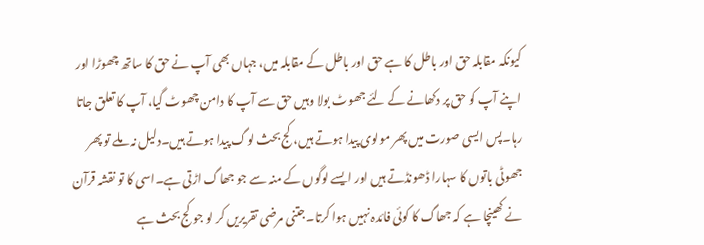کیونکہ مقابلہ حق اور باطل کا ہے حق اور باطل کے مقابلہ میں، جہاں بھی آپ نے حق کا ساتھ چھوڑا اور اپنے آپ کو حق پر دکھانے کے لئے جھوٹ بولا وہیں حق سے آپ کا دامن چھوٹ گیا، آپ کا تعلق جاتا رہا۔پس ایسی صورت میں پھر مولوی پیدا ہوتے ہیں، کج بحث لوگ پیدا ہوتے ہیں۔دلیل نہ ملے تو پھر جھوٹی باتوں کا سہارا ڈھونڈتے ہیں اور ایسے لوگوں کے منہ سے جو جھاگ اڑتی ہے۔اسی کا تو نقشہ قرآن نے کھینچا ہے کہ جھاگ کا کوئی فائدہ نہیں ہوا کرتا۔جتنی مرضی تقریریں کر لو جو کج بحث ہے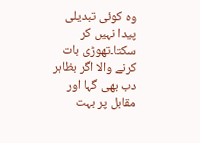وہ کوئی تبدیلی پیدا نہیں کر سکتا۔تھوڑی بات کرنے والا اگر بظاہر دب بھی گہا اور مقابل پر بہت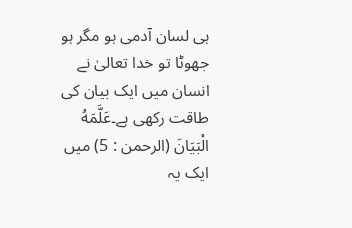ہی لسان آدمی ہو مگر ہو جھوٹا تو خدا تعالیٰ نے انسان میں ایک بیان کی طاقت رکھی ہے۔عَلَّمَهُ الْبَيَانَ (الرحمن : 5) میں ایک یہ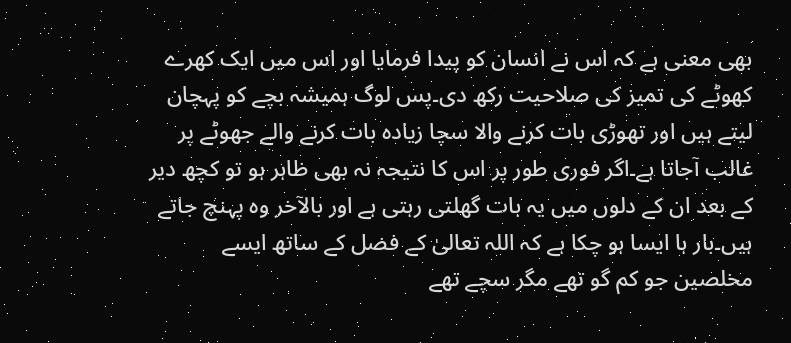بھی معنی ہے کہ اس نے انسان کو پیدا فرمایا اور اس میں ایک کھرے کھوٹے کی تمیز کی صلاحیت رکھ دی۔پس لوگ ہمیشہ بچے کو پہچان لیتے ہیں اور تھوڑی بات کرنے والا سچا زیادہ بات کرنے والے جھوٹے پر غالب آجاتا ہے۔اگر فوری طور پر اس کا نتیجہ نہ بھی ظاہر ہو تو کچھ دیر کے بعد ان کے دلوں میں یہ بات گھلتی رہتی ہے اور بالآخر وہ پہنچ جاتے ہیں۔بار ہا ایسا ہو چکا ہے کہ اللہ تعالیٰ کے فضل کے ساتھ ایسے مخلصین جو کم گو تھے مگر سچے تھے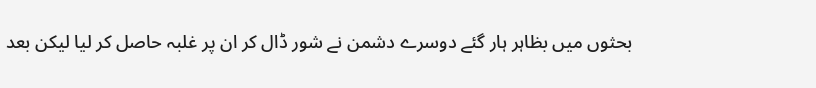بحثوں میں بظاہر ہار گئے دوسرے دشمن نے شور ڈال کر ان پر غلبہ حاصل کر لیا لیکن بعد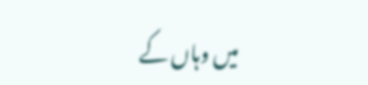میں وہاں کے